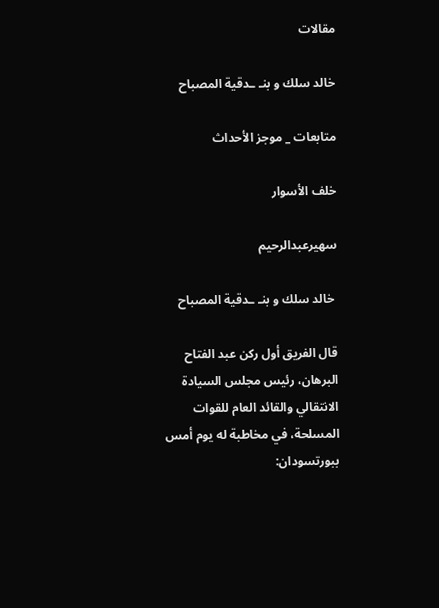مقالات

خالد سلك و بنـ ـدقية المصباح

متابعات _ موجز الأحداث

خلف الأسوار

سهيرعبدالرحيم

 خالد سلك و بنـ ـدقية المصباح

قال الفريق أول ركن عبد الفتاح البرهان، رئيس مجلس السيادة الانتقالي والقائد العام للقوات المسلحة، في مخاطبة له يوم أمس ببورتسودان: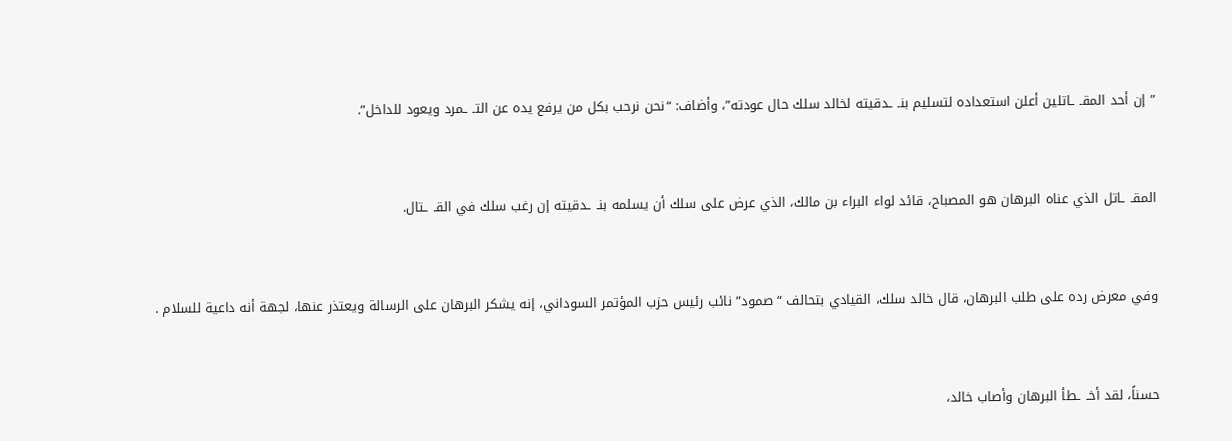” إن أحد المقـ ـاتلين أعلن استعداده لتسليم بنـ ـدقيته لخالد سلك حال عودته”، وأضاف: “نحن نرحب بكل من يرفع يده عن التـ ـمرد ويعود للداخل”.



المقـ ـاتل الذي عناه البرهان هو المصباح، قائد لواء البراء بن مالك، الذي عرض على سلك أن يسلمه بنـ ـدقيته إن رغب سلك في القـ ـتال.



وفي معرض رده على طلب البرهان، قال خالد سلك، القيادي بتحالف “صمود” نائب رئيس حزب المؤتمر السوداني، إنه يشكر البرهان على الرسالة ويعتذر عنها، لجهة أنه داعية للسلام .



حسناً، لقد أخـ ـطأ البرهان وأصاب خالد،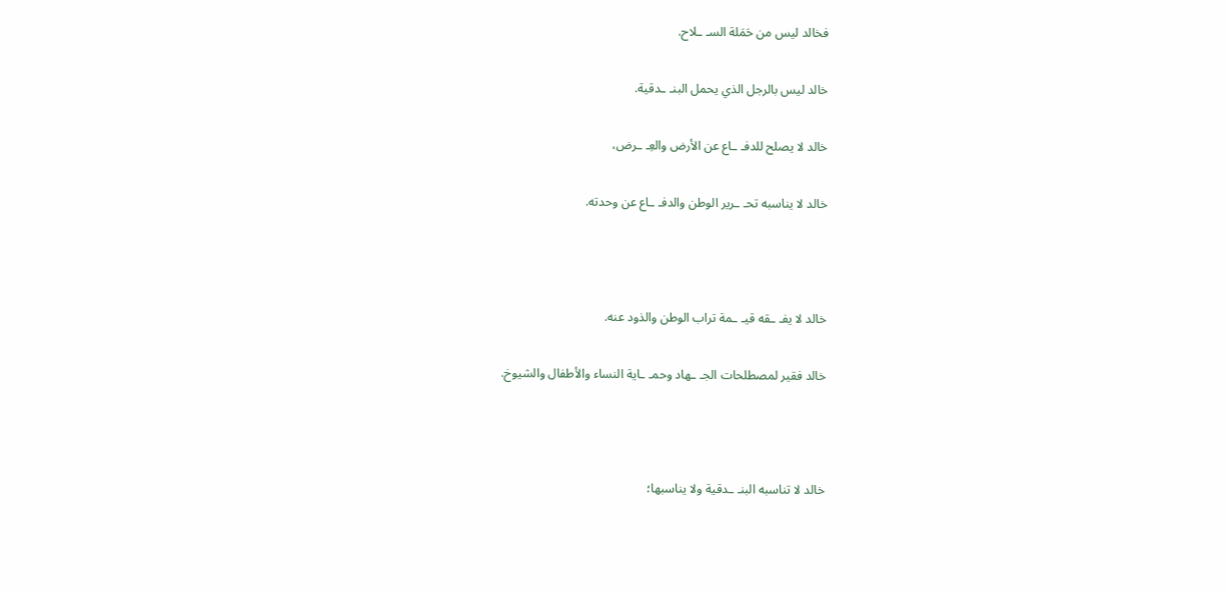فخالد ليس من حَمَلة السـ ـلاح.

خالد ليس بالرجل الذي يحمل البنـ ـدقية.

خالد لا يصلح للدفـ ـاع عن الأرض والعِـ ـرض،

خالد لا يناسبه تحـ ـرير الوطن والدفـ ـاع عن وحدته.



خالد لا يفـ ـقه قيـ ـمة تراب الوطن والذود عنه.

خالد فقير لمصطلحات الجـ ـهاد وحمـ ـاية النساء والأطفال والشيوخ.



خالد لا تناسبه البنـ ـدقية ولا يناسبها؛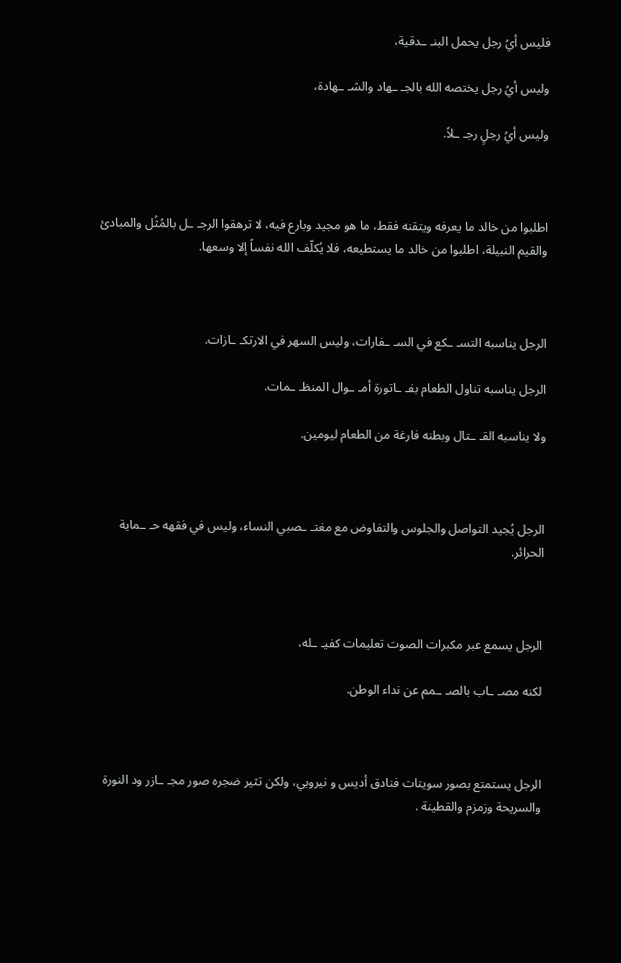فليس أيُ رجل يحمل البنـ ـدقية،

وليس أيُ رجل يختصه الله بالجـ ـهاد والشـ ـهادة،

وليس أيُ رجلٍ رجـ ـلاً.



اطلبوا من خالد ما يعرفه ويتقنه فقط، ما هو مجيد وبارع فيه، لا ترهقوا الرجـ ـل بالمُثُل والمبادئ والقيم النبيلة، اطلبوا من خالد ما يستطيعه، فلا يُكلّف الله نفساً إلا وسعها.



الرجل يناسبه التسـ ـكع في السـ ـفارات، وليس السهر في الارتكـ ـازات.

الرجل يناسبه تناول الطعام بفـ ـاتورة أمـ ـوال المنظـ ـمات.

ولا يناسبه القـ ـتال وبطنه فارغة من الطعام ليومين.



الرجل يُجيد التواصل والجلوس والتفاوض مع مغتـ ـصبي النساء، وليس في فقهه حـ ـماية الحرائر.



الرجل يسمع عبر مكبرات الصوت تعليمات كفيـ ـله،

لكنه مصـ ـاب بالصـ ـمم عن نداء الوطن.



الرجل يستمتع بصور سويتات فنادق أديس و نيروبي، ولكن تثير ضجره صور مجـ ـازر ود النورة والسريحة وزمزم والقطينة .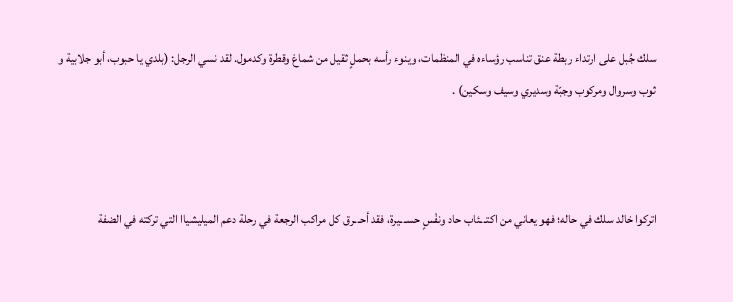سلك جُبل على ارتداء ربطة عنق تناسب رؤساءه في المنظمات، وينوء رأسه بحملٍ ثقيل من شماغ وقطرة وكدمول. لقد نسي الرجل: (بلدي يا حبوب، أبو جلابية و ثوب وسروال ومركوب وجبّة وسديري وسيف وسكين) .



اتركوا خالد سلك في حاله؛ فهو يعاني من اكتـ ـئاب حاد ونفْسٍ حسـ ـيرة، فقد أحـ ـرق كل مراكب الرجعة في رحلة دعم الميليشياا التي تركته في الضفة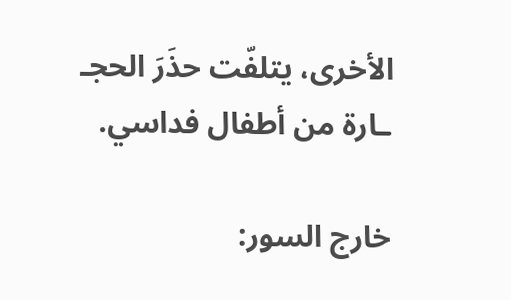الأخرى، يتلفّت حذَرَ الحجـ ـارة من أطفال فداسي.

خارج السور: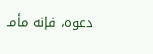دعوه، فإنه مأمـ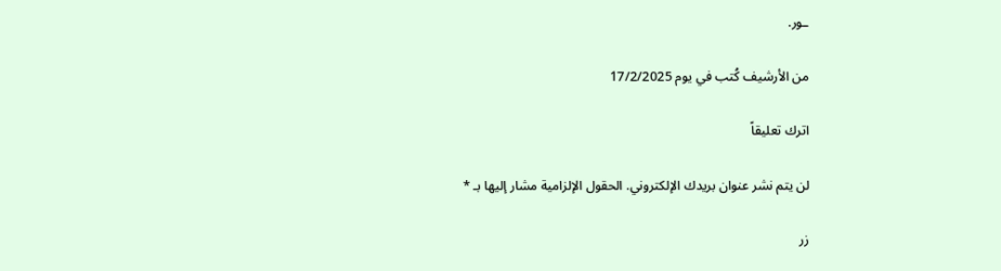ـور.

من الأرشيف كُتب في يوم 17/2/2025

اترك تعليقاً

لن يتم نشر عنوان بريدك الإلكتروني. الحقول الإلزامية مشار إليها بـ *

زر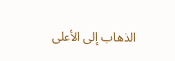الذهاب إلى الأعلى